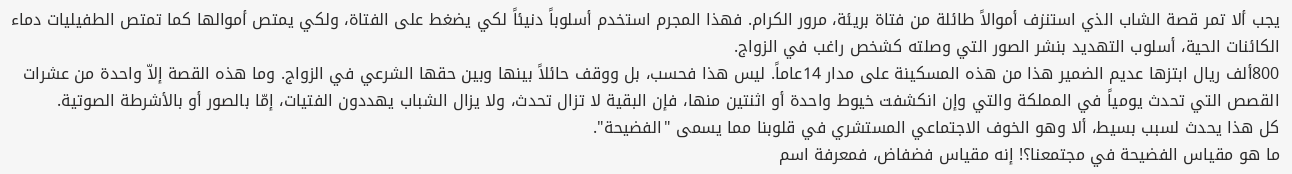يجب ألا تمر قصة الشاب الذي استنزف أموالاً طائلة من فتاة بريئة، مرور الكرام. فهذا المجرم استخدم أسلوباً دنيئاً لكي يضغط على الفتاة، ولكي يمتص أموالها كما تمتص الطفيليات دماء الكائنات الحية، أسلوب التهديد بنشر الصور التي وصلته كشخص راغب في الزواج.
800ألف ريال ابتزها عديم الضمير هذا من هذه المسكينة على مدار 14عاماً. ليس هذا فحسب، بل ووقف حائلاً بينها وبين حقها الشرعي في الزواج. وما هذه القصة إلاّ واحدة من عشرات القصص التي تحدث يومياً في المملكة والتي وإن انكشفت خيوط واحدة أو اثنتين منها، فإن البقية لا تزال تحدث، ولا يزال الشباب يهددون الفتيات، إمّا بالصور أو بالأشرطة الصوتية.
كل هذا يحدث لسبب بسيط، ألا وهو الخوف الاجتماعي المستشري في قلوبنا مما يسمى "الفضيحة".
ما هو مقياس الفضيحة في مجتمعنا؟! إنه مقياس فضفاض، فمعرفة اسم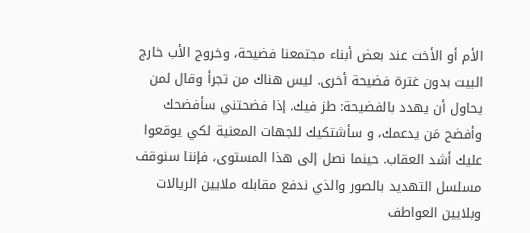الأم أو الأخت عند بعض أبناء مجتمعنا فضيحة، وخروج الأب خارج البيت بدون غترة فضيحة أخرى. ليس هناك من تجرأ وقال لمن يحاول أن يهدد بالفضيحة: طز فيك. إذا فضحتني سأفضحك وأفضح مَن يدعمك، و سأشتكيك للجهات المعنية لكي يوقعوا عليك أشد العقاب. حينما نصل إلى هذا المستوى، فإننا سنوقف مسلسل التهديد بالصور والذي ندفع مقابله ملايين الريالات وبلايين العواطف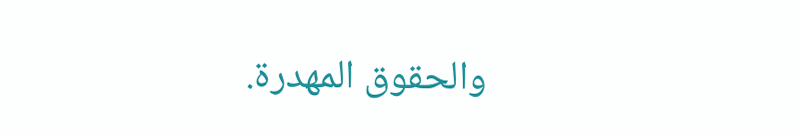والحقوق المهدرة.